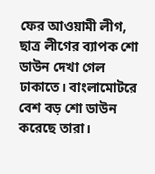ফের আওয়ামী লীগ, ছাত্র লীগের ব্যাপক শো ডাউন দেখা গেল ঢাকাতে। বাংলামোটরে বেশ বড় শো ডাউন করেছে তারা।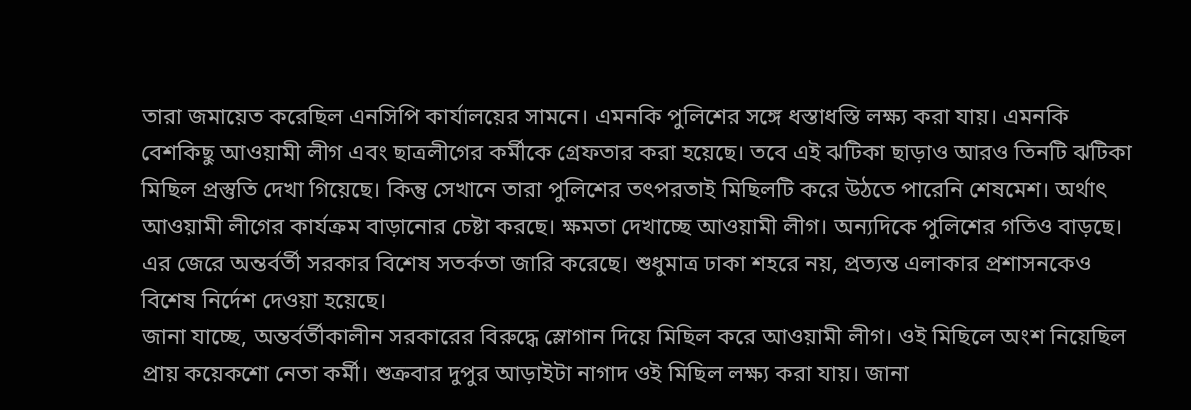তারা জমায়েত করেছিল এনসিপি কার্যালয়ের সামনে। এমনকি পুলিশের সঙ্গে ধস্তাধস্তি লক্ষ্য করা যায়। এমনকি বেশকিছু আওয়ামী লীগ এবং ছাত্রলীগের কর্মীকে গ্রেফতার করা হয়েছে। তবে এই ঝটিকা ছাড়াও আরও তিনটি ঝটিকা মিছিল প্রস্তুতি দেখা গিয়েছে। কিন্তু সেখানে তারা পুলিশের তৎপরতাই মিছিলটি করে উঠতে পারেনি শেষমেশ। অর্থাৎ আওয়ামী লীগের কার্যক্রম বাড়ানোর চেষ্টা করছে। ক্ষমতা দেখাচ্ছে আওয়ামী লীগ। অন্যদিকে পুলিশের গতিও বাড়ছে। এর জেরে অন্তর্বর্তী সরকার বিশেষ সতর্কতা জারি করেছে। শুধুমাত্র ঢাকা শহরে নয়, প্রত্যন্ত এলাকার প্রশাসনকেও বিশেষ নির্দেশ দেওয়া হয়েছে।
জানা যাচ্ছে, অন্তর্বর্তীকালীন সরকারের বিরুদ্ধে স্লোগান দিয়ে মিছিল করে আওয়ামী লীগ। ওই মিছিলে অংশ নিয়েছিল প্রায় কয়েকশো নেতা কর্মী। শুক্রবার দুপুর আড়াইটা নাগাদ ওই মিছিল লক্ষ্য করা যায়। জানা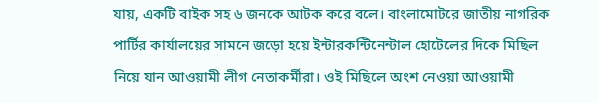যায়, একটি বাইক সহ ৬ জনকে আটক করে বলে। বাংলামোটরে জাতীয় নাগরিক পার্টির কার্যালয়ের সামনে জড়ো হয়ে ইন্টারকন্টিনেন্টাল হোটেলের দিকে মিছিল নিয়ে যান আওয়ামী লীগ নেতাকর্মীরা। ওই মিছিলে অংশ নেওয়া আওয়ামী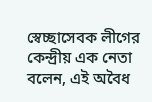স্বেচ্ছাসেবক লীগের কেন্দ্রীয় এক নেতা বলেন, এই অবৈধ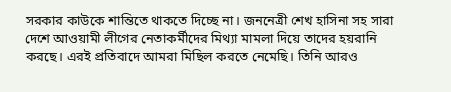সরকার কাউকে শান্তিতে থাকতে দিচ্ছে না। জননেত্রী শেখ হাসিনা সহ সারা দেশে আওয়ামী লীগের নেতাকর্মীদের মিথ্যা মামলা দিয়ে তাদের হয়রানি করছে। এরই প্রতিবাদে আমরা মিছিল করতে নেমেছি। তিনি আরও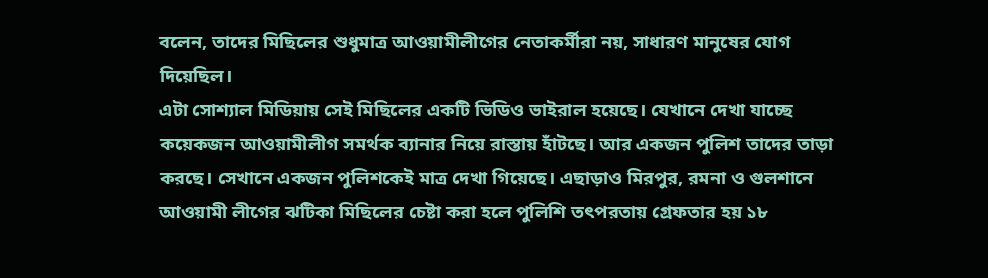বলেন, তাদের মিছিলের শুধুমাত্র আওয়ামীলীগের নেতাকর্মীরা নয়, সাধারণ মানুষের যোগ দিয়েছিল।
এটা সোশ্যাল মিডিয়ায় সেই মিছিলের একটি ভিডিও ভাইরাল হয়েছে। যেখানে দেখা যাচ্ছে কয়েকজন আওয়ামীলীগ সমর্থক ব্যানার নিয়ে রাস্তায় হাঁটছে। আর একজন পুলিশ তাদের তাড়া করছে। সেখানে একজন পুলিশকেই মাত্র দেখা গিয়েছে। এছাড়াও মিরপুর, রমনা ও গুলশানে আওয়ামী লীগের ঝটিকা মিছিলের চেষ্টা করা হলে পুলিশি তৎপরতায় গ্রেফতার হয় ১৮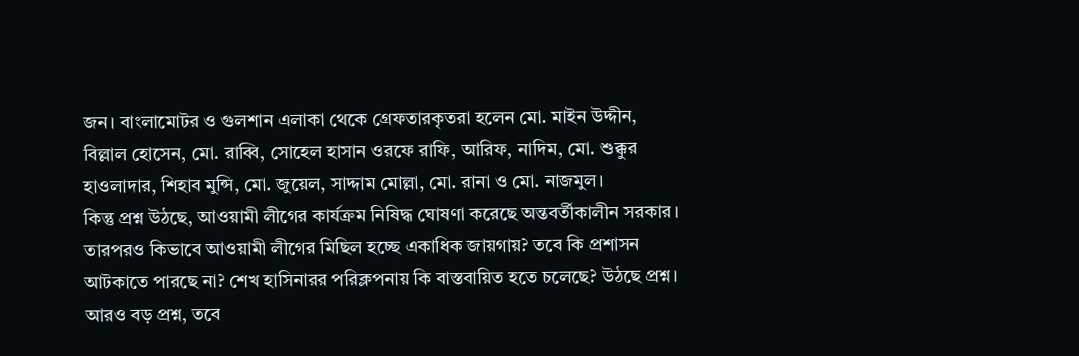জন। বাংলামোটর ও গুলশান এলাকা থেকে গ্রেফতারকৃতরা হলেন মো. মাইন উদ্দীন, বিল্লাল হোসেন, মো. রাব্বি, সোহেল হাসান ওরফে রাফি, আরিফ, নাদিম, মো. শুক্কুর হাওলাদার, শিহাব মুন্সি, মো. জুয়েল, সাদ্দাম মোল্লা, মো. রানা ও মো. নাজমুল।
কিন্তু প্রশ্ন উঠছে, আওয়ামী লীগের কার্যক্রম নিষিদ্ধ ঘোষণা করেছে অন্তবর্তীকালীন সরকার। তারপরও কিভাবে আওয়ামী লীগের মিছিল হচ্ছে একাধিক জায়গায়? তবে কি প্রশাসন আটকাতে পারছে না? শেখ হাসিনারর পরিক্লপনায় কি বাস্তবায়িত হতে চলেছে? উঠছে প্রশ্ন। আরও বড় প্রশ্ন, তবে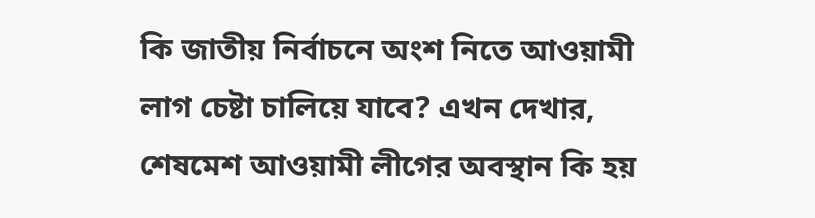কি জাতীয় নির্বাচনে অংশ নিতে আওয়ামী লাগ চেষ্টা চালিয়ে যাবে? এখন দেখার, শেষমেশ আওয়ামী লীগের অবস্থান কি হয়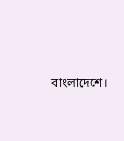বাংলাদেশে।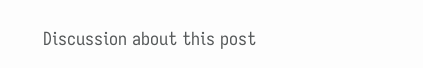Discussion about this post